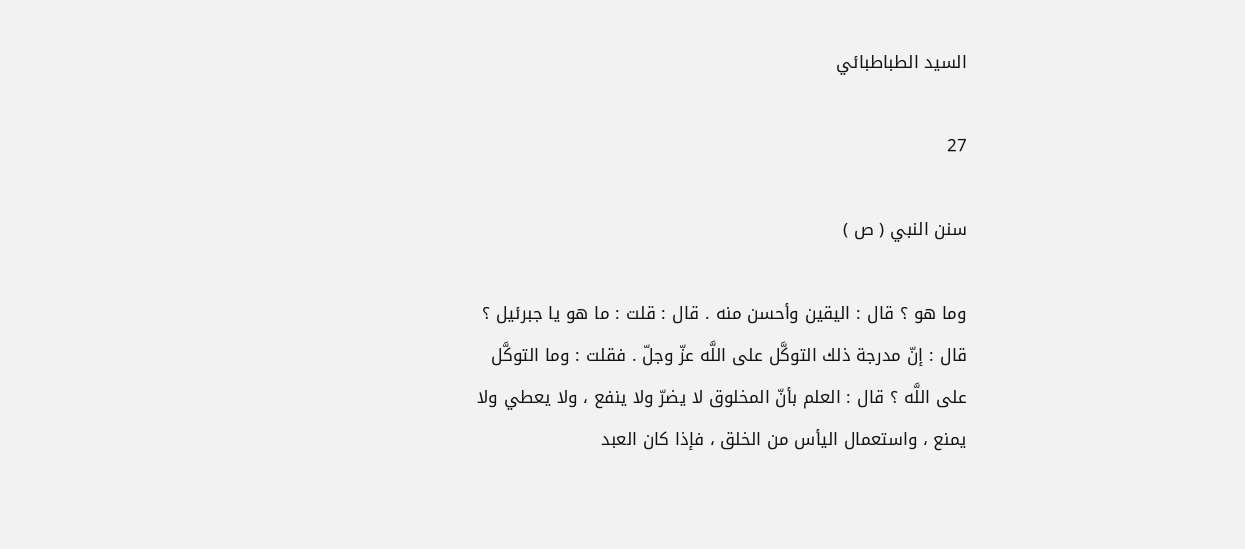السيد الطباطبائي

27

سنن النبي ( ص )

وما هو ؟ قال : اليقين وأحسن منه . قال : قلت : ما هو يا جبرئيل ؟ قال : إنّ مدرجة ذلك التوكَّل على اللَّه عزّ وجلّ . فقلت : وما التوكَّل على اللَّه ؟ قال : العلم بأنّ المخلوق لا يضرّ ولا ينفع ، ولا يعطي ولا يمنع ، واستعمال اليأس من الخلق ، فإذا كان العبد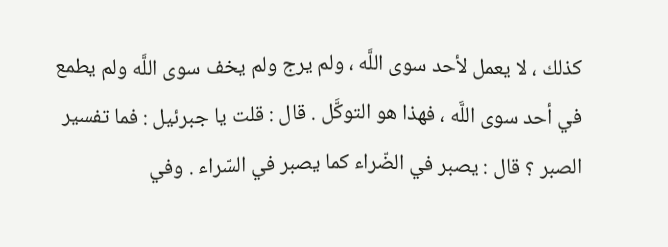كذلك ، لا يعمل لأحد سوى اللَّه ، ولم يرج ولم يخف سوى اللَّه ولم يطمع في أحد سوى اللَّه ، فهذا هو التوكَّل . قال : قلت يا جبرئيل : فما تفسير الصبر ؟ قال : يصبر في الضّراء كما يصبر في السّراء . وفي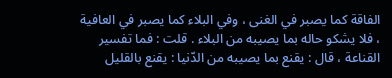الفاقة كما يصبر في الغنى ، وفي البلاء كما يصبر في العافية ، فلا يشكو حاله بما يصيبه من البلاء . قلت : فما تفسير القناعة ، قال : يقنع بما يصيبه من الدّنيا : يقنع بالقليل